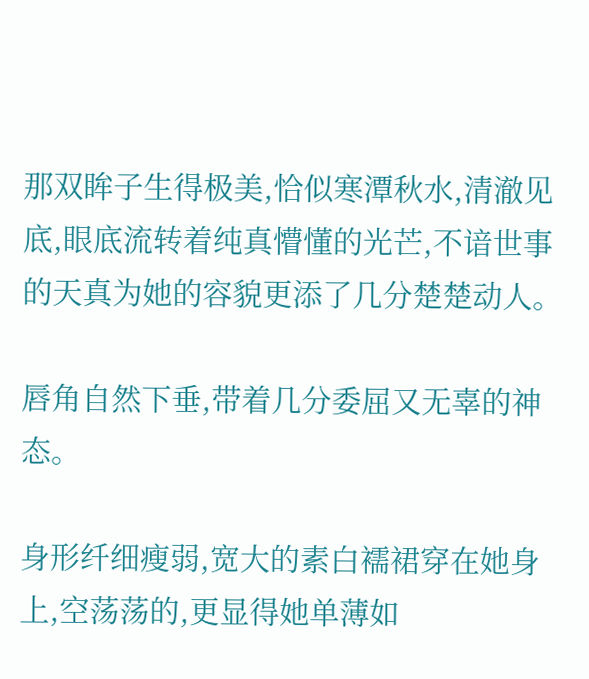那双眸子生得极美,恰似寒潭秋水,清澈见底,眼底流转着纯真懵懂的光芒,不谙世事的天真为她的容貌更添了几分楚楚动人。

唇角自然下垂,带着几分委屈又无辜的神态。

身形纤细瘦弱,宽大的素白襦裙穿在她身上,空荡荡的,更显得她单薄如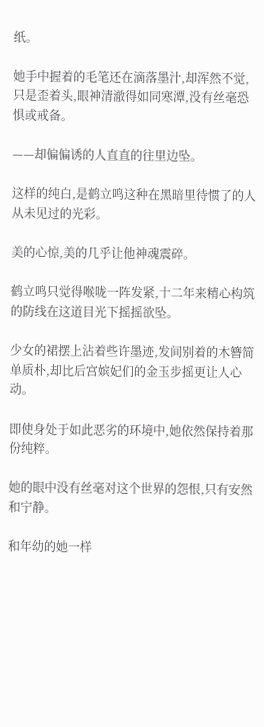纸。

她手中握着的毛笔还在滴落墨汁,却浑然不觉,只是歪着头,眼神清澈得如同寒潭,没有丝毫恐惧或戒备。

——却偏偏诱的人直直的往里边坠。

这样的纯白,是鹤立鸣这种在黑暗里待惯了的人从未见过的光彩。

美的心惊,美的几乎让他神魂震碎。

鹤立鸣只觉得喉咙一阵发紧,十二年来精心构筑的防线在这道目光下摇摇欲坠。

少女的裙摆上沾着些许墨迹,发间别着的木簪简单质朴,却比后宫嫔妃们的金玉步摇更让人心动。

即使身处于如此恶劣的环境中,她依然保持着那份纯粹。

她的眼中没有丝毫对这个世界的怨恨,只有安然和宁静。

和年幼的她一样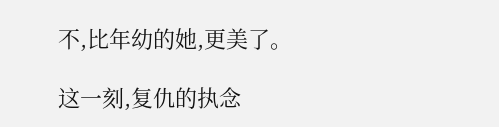不,比年幼的她,更美了。

这一刻,复仇的执念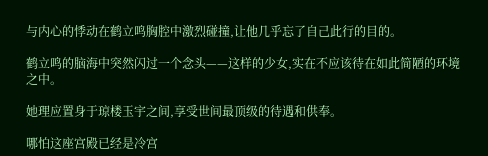与内心的悸动在鹤立鸣胸腔中激烈碰撞,让他几乎忘了自己此行的目的。

鹤立鸣的脑海中突然闪过一个念头——这样的少女,实在不应该待在如此简陋的环境之中。

她理应置身于琼楼玉宇之间,享受世间最顶级的待遇和供奉。

哪怕这座宫殿已经是冷宫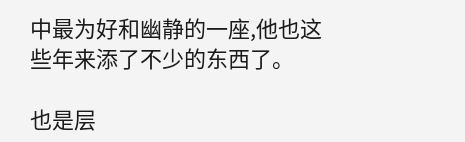中最为好和幽静的一座,他也这些年来添了不少的东西了。

也是层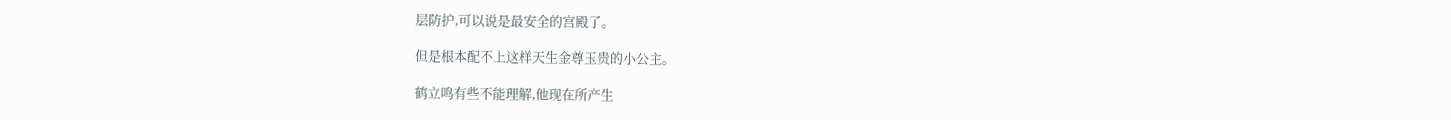层防护,可以说是最安全的宫殿了。

但是根本配不上这样天生金尊玉贵的小公主。

鹤立鸣有些不能理解,他现在所产生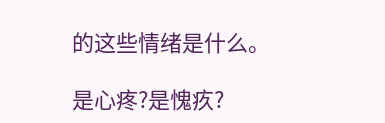的这些情绪是什么。

是心疼?是愧疚?